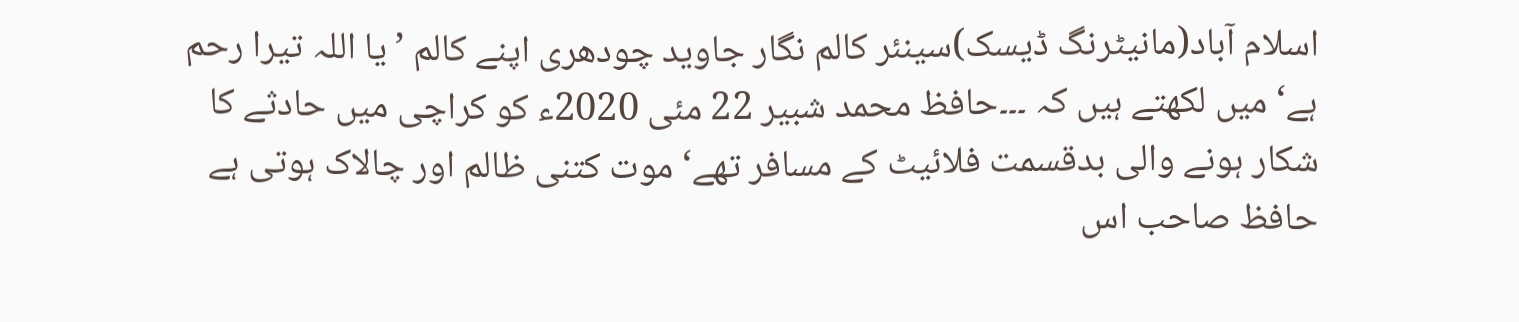اسلام آباد(مانیٹرنگ ڈیسک)سینئر کالم نگار جاوید چودھری اپنے کالم ’یا اللہ تیرا رحم ہے‘ میں لکھتے ہیں کہ ۔۔۔حافظ محمد شبیر 22 مئی 2020ء کو کراچی میں حادثے کا شکار ہونے والی بدقسمت فلائیٹ کے مسافر تھے‘ موت کتنی ظالم اور چالاک ہوتی ہے حافظ صاحب اس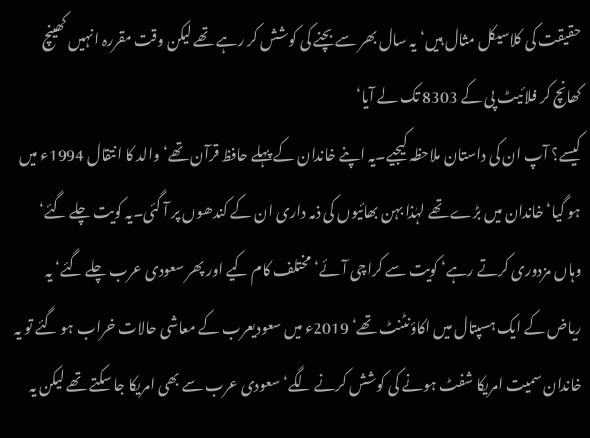حقیقت کی کلاسیکل مثال ہیں‘ یہ سال بھر سے بچنے کی کوشش کر رہے تھے لیکن وقت مقررہ انہیں کھینچ کھانچ کر فلائیٹ پی کے 8303 تک لے آیا‘
کیسے؟ آپ ان کی داستان ملاحظہ کیجیے۔یہ اپنے خاندان کے پہلے حافظ قرآن تھے‘ والد کا انتقال 1994ء میں ہو گیا‘ خاندان میں بڑے تھے لہٰذا بہن بھائیوں کی ذمہ داری ان کے کندھوں پر آ گئی۔یہ کویت چلے گئے‘ وہاں مزدوری کرتے رہے‘ کویت سے کراچی آئے‘ مختلف کام کیے اور پھر سعودی عرب چلے گئے‘ یہ ریاض کے ایک ہسپتال میں اکاؤنٹنٹ تھے‘ 2019ء میں سعودیعرب کے معاشی حالات خراب ہو گئے تو یہ خاندان سمیت امریکا شفٹ ہونے کی کوشش کرنے لگے‘ سعودی عرب سے بھی امریکا جا سکتے تھے لیکن یہ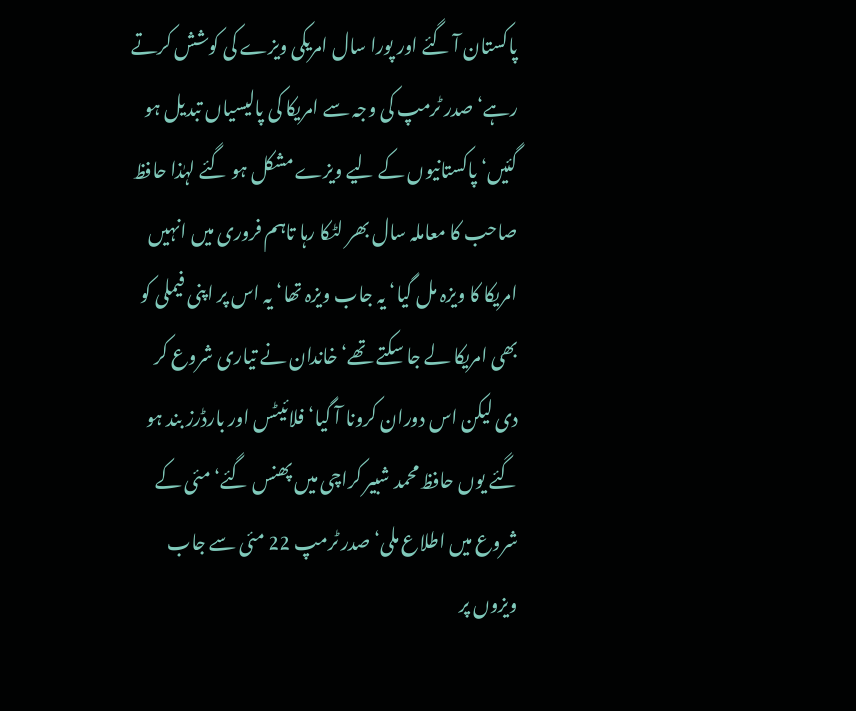پاکستان آ گئے اور پورا سال امریکی ویزے کی کوشش کرتے رہے‘ صدر ٹرمپ کی وجہ سے امریکا کی پالیسیاں تبدیل ہو گئیں‘ پاکستانیوں کے لیے ویزے مشکل ہو گئے لہٰذا حافظ صاحب کا معاملہ سال بھر لٹکا رہا تاہم فروری میں انہیں امریکا کا ویزہ مل گیا‘ یہ جاب ویزہ تھا‘ یہ اس پر اپنی فیملی کو بھی امریکا لے جا سکتے تھے‘ خاندان نے تیاری شروع کر دی لیکن اس دوران کرونا آ گیا‘ فلائیٹس اور بارڈرز بند ہو گئے یوں حافظ محمد شبیر کراچی میں پھنس گئے‘ مئی کے شروع میں اطلاع ملی‘ صدر ٹرمپ 22 مئی سے جاب ویزوں پر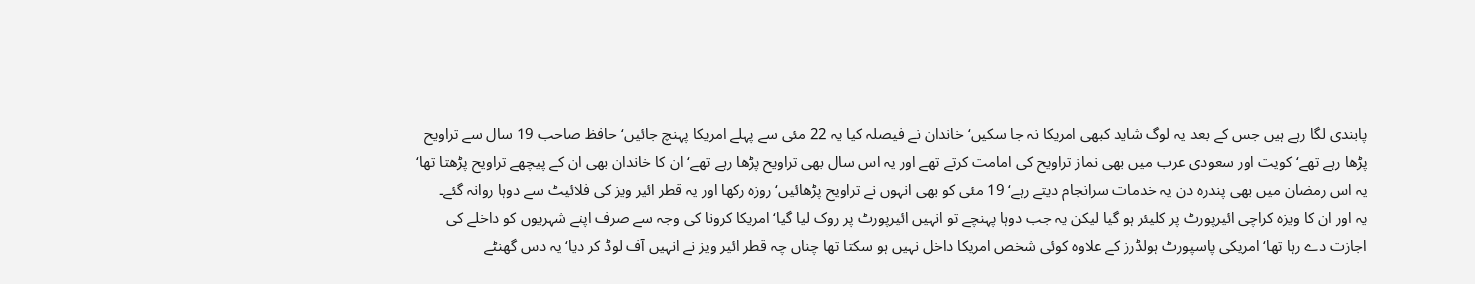پابندی لگا رہے ہیں جس کے بعد یہ لوگ شاید کبھی امریکا نہ جا سکیں‘ خاندان نے فیصلہ کیا یہ 22 مئی سے پہلے امریکا پہنچ جائیں‘ حافظ صاحب 19 سال سے تراویح پڑھا رہے تھے‘ کویت اور سعودی عرب میں بھی نماز تراویح کی امامت کرتے تھے اور یہ اس سال بھی تراویح پڑھا رہے تھے‘ ان کا خاندان بھی ان کے پیچھے تراویح پڑھتا تھا‘ یہ اس رمضان میں بھی پندرہ دن یہ خدمات سرانجام دیتے رہے‘ 19 مئی کو بھی انہوں نے تراویح پڑھائیں‘ روزہ رکھا اور یہ قطر ائیر ویز کی فلائیٹ سے دوہا روانہ گئے۔
یہ اور ان کا ویزہ کراچی ائیرپورٹ پر کلیئر ہو گیا لیکن یہ جب دوہا پہنچے تو انہیں ائیرپورٹ پر روک لیا گیا‘ امریکا کرونا کی وجہ سے صرف اپنے شہریوں کو داخلے کی اجازت دے رہا تھا‘ امریکی پاسپورٹ ہولڈرز کے علاوہ کوئی شخص امریکا داخل نہیں ہو سکتا تھا چناں چہ قطر ائیر ویز نے انہیں آف لوڈ کر دیا‘ یہ دس گھنٹے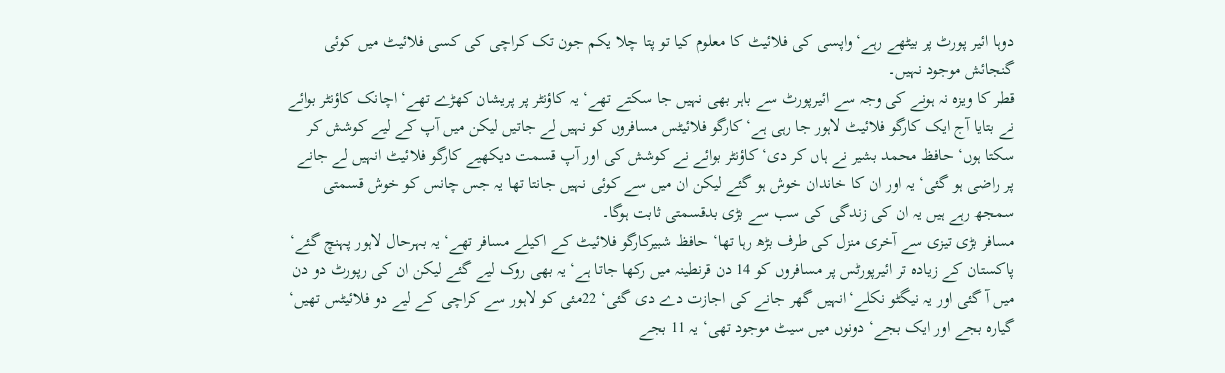دوہا ائیر پورٹ پر بیٹھے رہے‘ واپسی کی فلائیٹ کا معلوم کیا تو پتا چلا یکم جون تک کراچی کی کسی فلائیٹ میں کوئی گنجائش موجود نہیں۔
قطر کا ویزہ نہ ہونے کی وجہ سے ائیرپورٹ سے باہر بھی نہیں جا سکتے تھے‘ یہ کاؤنٹر پر پریشان کھڑے تھے‘ اچانک کاؤنٹر بوائے نے بتایا آج ایک کارگو فلائیٹ لاہور جا رہی ہے‘ کارگو فلائیٹس مسافروں کو نہیں لے جاتیں لیکن میں آپ کے لیے کوشش کر سکتا ہوں‘ حافظ محمد بشیر نے ہاں کر دی‘ کاؤنٹر بوائے نے کوشش کی اور آپ قسمت دیکھیے کارگو فلائیٹ انہیں لے جانے پر راضی ہو گئی‘ یہ اور ان کا خاندان خوش ہو گئے لیکن ان میں سے کوئی نہیں جانتا تھا یہ جس چانس کو خوش قسمتی سمجھ رہے ہیں یہ ان کی زندگی کی سب سے بڑی بدقسمتی ثابت ہوگا۔
مسافر بڑی تیزی سے آخری منزل کی طرف بڑھ رہا تھا‘ حافظ شبیرکارگو فلائیٹ کے اکیلے مسافر تھے‘ یہ بہرحال لاہور پہنچ گئے‘ پاکستان کے زیادہ تر ائیرپورٹس پر مسافروں کو 14 دن قرنطینہ میں رکھا جاتا ہے‘ یہ بھی روک لیے گئے لیکن ان کی رپورٹ دو دن میں آ گئی اور یہ نیگٹو نکلے‘انہیں گھر جانے کی اجازت دے دی گئی‘ 22مئی کو لاہور سے کراچی کے لیے دو فلائیٹس تھیں‘ گیارہ بجے اور ایک بجے‘ دونوں میں سیٹ موجود تھی‘ یہ 11 بجے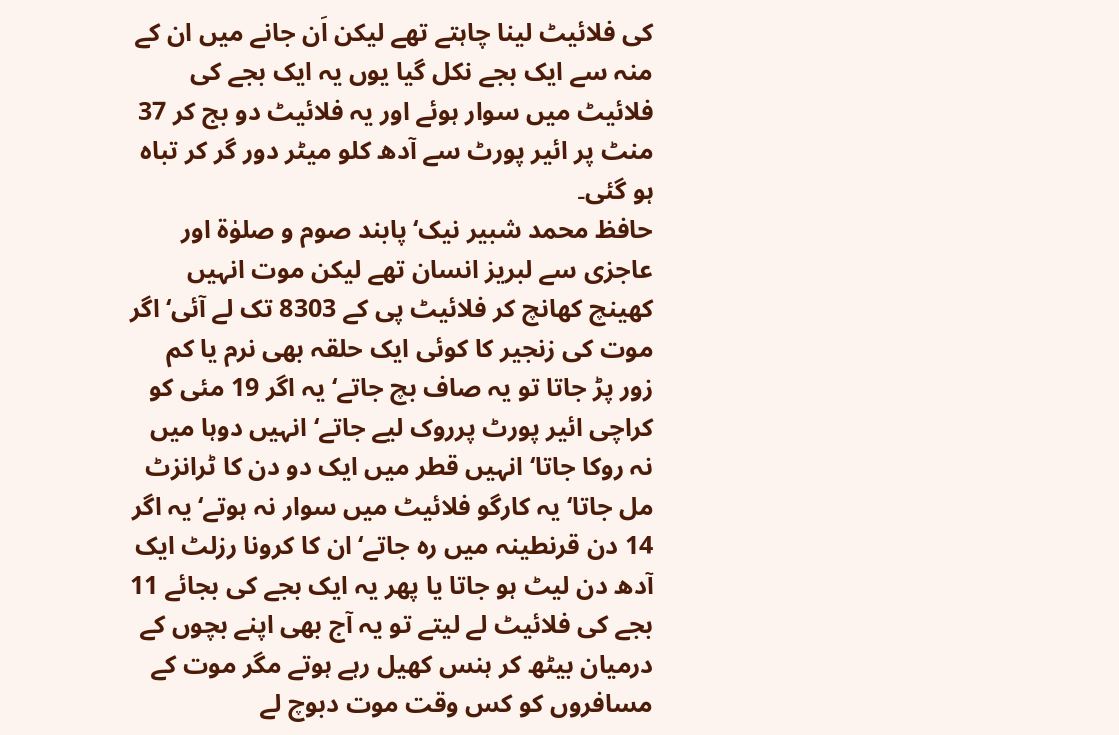کی فلائیٹ لینا چاہتے تھے لیکن اَن جانے میں ان کے منہ سے ایک بجے نکل گیا یوں یہ ایک بجے کی فلائیٹ میں سوار ہوئے اور یہ فلائیٹ دو بج کر 37 منٹ پر ائیر پورٹ سے آدھ کلو میٹر دور گر کر تباہ ہو گئی۔
حافظ محمد شبیر نیک‘ پابند صوم و صلوٰۃ اور عاجزی سے لبریز انسان تھے لیکن موت انہیں کھینچ کھانچ کر فلائیٹ پی کے 8303 تک لے آئی‘ اگر موت کی زنجیر کا کوئی ایک حلقہ بھی نرم یا کم زور پڑ جاتا تو یہ صاف بچ جاتے‘ یہ اگر 19 مئی کو کراچی ائیر پورٹ پرروک لیے جاتے‘ انہیں دوہا میں نہ روکا جاتا‘ انہیں قطر میں ایک دو دن کا ٹرانزٹ مل جاتا‘ یہ کارگو فلائیٹ میں سوار نہ ہوتے‘ یہ اگر 14 دن قرنطینہ میں رہ جاتے‘ ان کا کرونا رزلٹ ایک آدھ دن لیٹ ہو جاتا یا پھر یہ ایک بجے کی بجائے 11 بجے کی فلائیٹ لے لیتے تو یہ آج بھی اپنے بچوں کے درمیان بیٹھ کر ہنس کھیل رہے ہوتے مگر موت کے مسافروں کو کس وقت موت دبوچ لے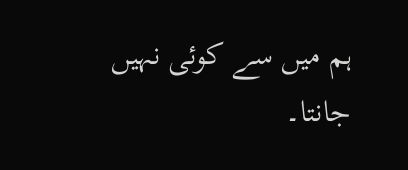ہم میں سے کوئی نہیں جانتا۔